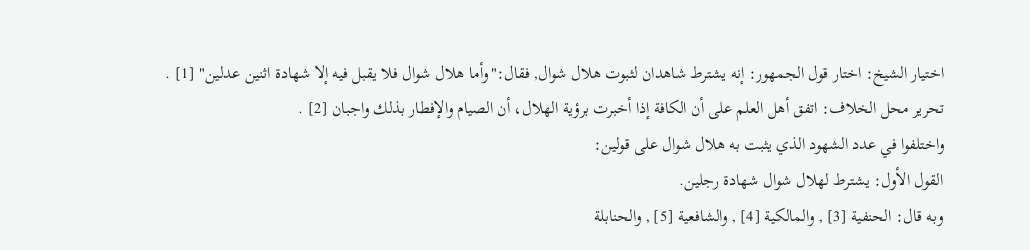اختيار الشيخ: اختار قول الجمهور: إنه يشترط شاهدان لثبوت هلال شوال, فقال:"وأما هلال شوال فلا يقبل فيه إلا شهادة اثنين عدلين" [1] .
تحرير محل الخلاف: اتفق أهل العلم على أن الكافة إذا أخبرت برؤية الهلال، أن الصيام والإفطار بذلك واجبان [2] .
واختلفوا في عدد الشهود الذي يثبت به هلال شوال على قولين:
القول الأول: يشترط لهلال شوال شهادة رجلين.
وبه قال: الحنفية [3] , والمالكية [4] , والشافعية [5] , والحنابلة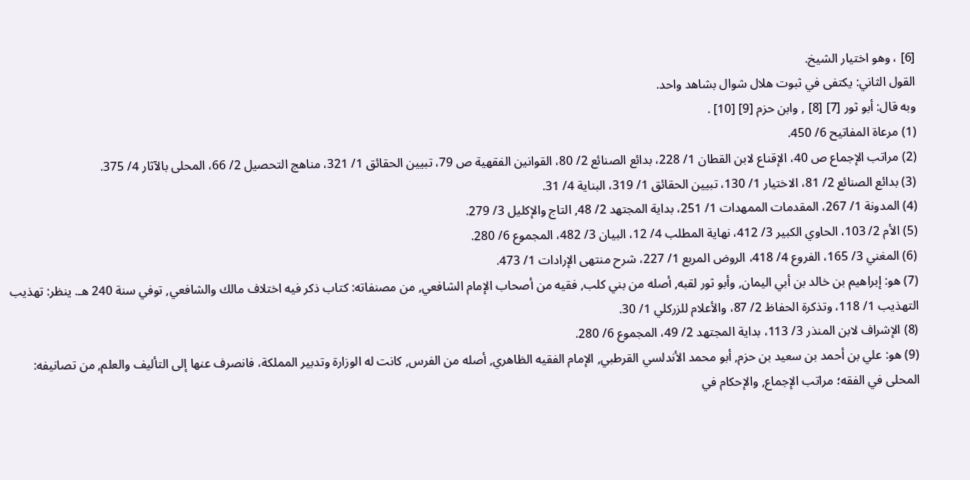[6] ، وهو اختيار الشيخ.
القول الثاني: يكتفى في ثبوت هلال شوال بشاهد واحد.
وبه قال: أبو ثور [7] [8] , وابن حزم [9] [10] .
(1) مرعاة المفاتيح 6/ 450.
(2) مراتب الإجماع ص 40، الإقناع لابن القطان 1/ 228، بدائع الصنائع 2/ 80، القوانين الفقهية ص 79، تبيين الحقائق 1/ 321، مناهج التحصيل 2/ 66، المحلى بالآثار 4/ 375.
(3) بدائع الصنائع 2/ 81، الاختيار 1/ 130، تبيين الحقائق 1/ 319، البناية 4/ 31.
(4) المدونة 1/ 267، المقدمات الممهدات 1/ 251، بداية المجتهد 2/ 48, التاج والإكليل 3/ 279.
(5) الأم 2/ 103، الحاوي الكبير 3/ 412، نهاية المطلب 4/ 12، البيان 3/ 482، المجموع 6/ 280.
(6) المغني 3/ 165، الفروع 4/ 418، الروض المربع 1/ 227، شرح منتهى الإرادات 1/ 473.
(7) هو: إبراهيم بن خالد بن أبي اليمان, وأبو ثور لقبه, أصله من بني كلب, فقيه من أصحاب الإمام الشافعي, من مصنفاته: كتاب ذكر فيه اختلاف مالك والشافعي, توفي سنة 240 هـ. ينظر: تهذيب التهذيب 1/ 118، وتذكرة الحفاظ 2/ 87، والأعلام للزركلي 1/ 30.
(8) الإشراف لابن المنذر 3/ 113، بداية المجتهد 2/ 49، المجموع 6/ 280.
(9) هو: علي بن أحمد بن سعيد بن حزم, أبو محمد الأندلسي القرطبي, الإمام الفقيه الظاهري, أصله من الفرس, كانت له الوزارة وتدبير المملكة، فانصرف عنها إلى التأليف والعلم, من تصانيفه: المحلى في الفقه؛ مراتب الإجماع, والإحكام في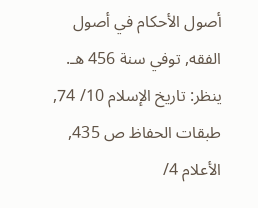أصول الأحكام في أصول الفقه, توفي سنة 456 هـ. ينظر: تاريخ الإسلام 10/ 74, طبقات الحفاظ ص 435, الأعلام 4/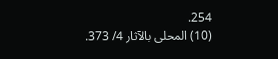254.
(10) المحلى بالآثار 4/ 373.